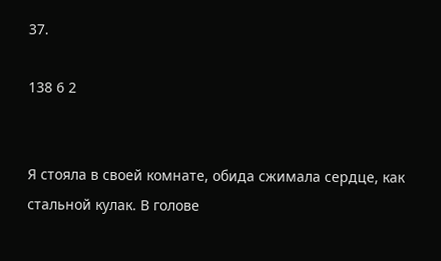37.

138 6 2


Я стояла в своей комнате, обида сжимала сердце, как стальной кулак. В голове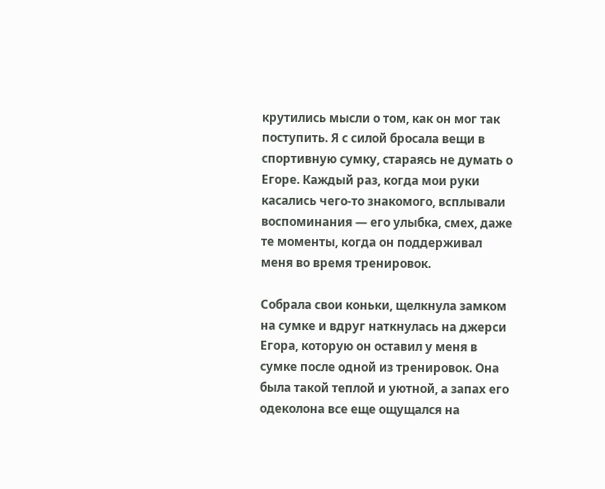крутились мысли о том, как он мог так поступить. Я с силой бросала вещи в спортивную сумку, стараясь не думать о Егоре. Каждый раз, когда мои руки касались чего-то знакомого, всплывали воспоминания — его улыбка, смех, даже те моменты, когда он поддерживал меня во время тренировок.

Собрала свои коньки, щелкнула замком на сумке и вдруг наткнулась на джерси Егора, которую он оставил у меня в сумке после одной из тренировок. Она была такой теплой и уютной, а запах его одеколона все еще ощущался на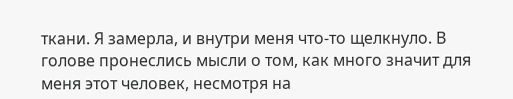ткани. Я замерла, и внутри меня что-то щелкнуло. В голове пронеслись мысли о том, как много значит для меня этот человек, несмотря на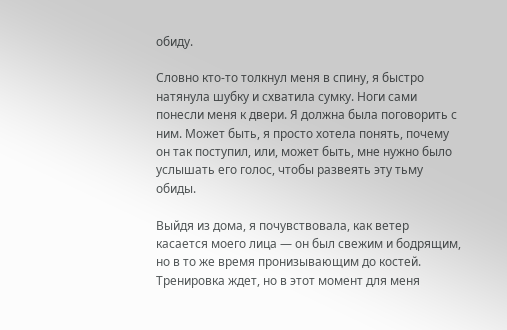обиду.

Словно кто-то толкнул меня в спину, я быстро натянула шубку и схватила сумку. Ноги сами понесли меня к двери. Я должна была поговорить с ним. Может быть, я просто хотела понять, почему он так поступил, или, может быть, мне нужно было услышать его голос, чтобы развеять эту тьму обиды.

Выйдя из дома, я почувствовала, как ветер касается моего лица — он был свежим и бодрящим, но в то же время пронизывающим до костей. Тренировка ждет, но в этот момент для меня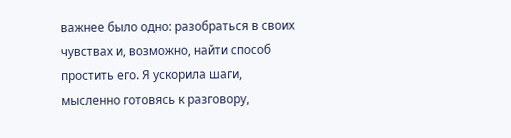важнее было одно: разобраться в своих чувствах и, возможно, найти способ простить его. Я ускорила шаги, мысленно готовясь к разговору,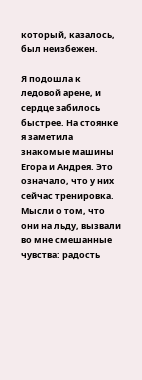который, казалось, был неизбежен.

Я подошла к ледовой арене, и сердце забилось быстрее. На стоянке я заметила знакомые машины Егора и Андрея. Это означало, что у них сейчас тренировка. Мысли о том, что они на льду, вызвали во мне смешанные чувства: радость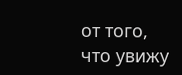от того, что увижу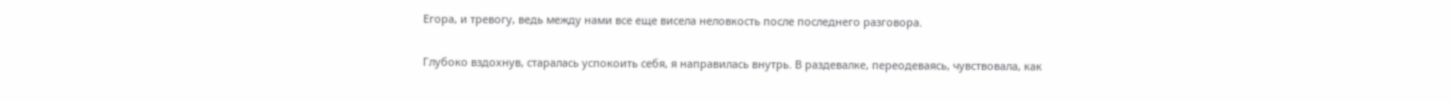Егора, и тревогу, ведь между нами все еще висела неловкость после последнего разговора.

Глубоко вздохнув, старалась успокоить себя, я направилась внутрь. В раздевалке, переодеваясь, чувствовала, как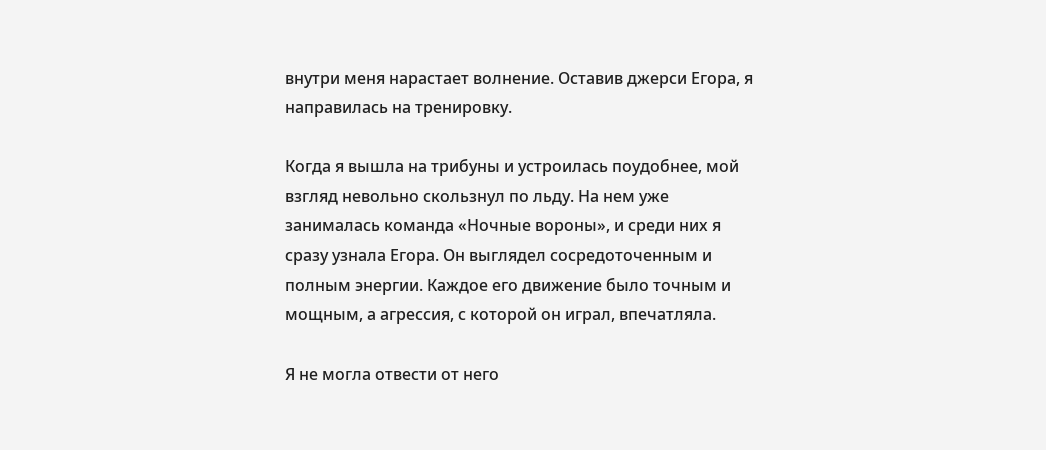внутри меня нарастает волнение. Оставив джерси Егора, я направилась на тренировку.

Когда я вышла на трибуны и устроилась поудобнее, мой взгляд невольно скользнул по льду. На нем уже занималась команда «Ночные вороны», и среди них я сразу узнала Егора. Он выглядел сосредоточенным и полным энергии. Каждое его движение было точным и мощным, а агрессия, с которой он играл, впечатляла.

Я не могла отвести от него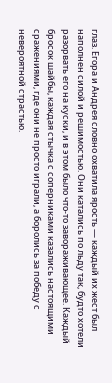глаз. Егора и Андрея словно охватила ярость — каждый их жест был наполнен силой и решимостью. Они катались по льду так, будто хотели разорвать его на куски, и в этом было что-то завораживающее. Каждый бросок шайбы, каждая стычка с соперниками казались настоящими сражениями, где они не просто играли, а боролись за победу с невероятной страстью.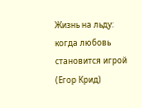Жизнь на льду: когда любовь становится игрой (Егор Крид)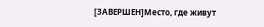[ЗАВЕРШЕН]Место, где живут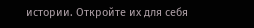истории. Откройте их для себя